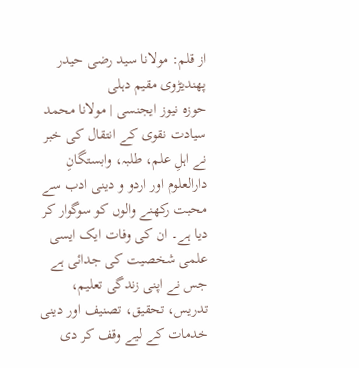از قلم: مولانا سید رضی حیدر پھندیڑوی مقیم دہلی
حوزہ نیوز ایجنسی | مولانا محمد سیادت نقوی کے انتقال کی خبر نے اہلِ علم، طلبہ، وابستگانِ دارالعلوم اور اردو و دینی ادب سے محبت رکھنے والوں کو سوگوار کر دیا ہے۔ ان کی وفات ایک ایسی علمی شخصیت کی جدائی ہے جس نے اپنی زندگی تعلیم، تدریس، تحقیق، تصنیف اور دینی خدمات کے لیے وقف کر دی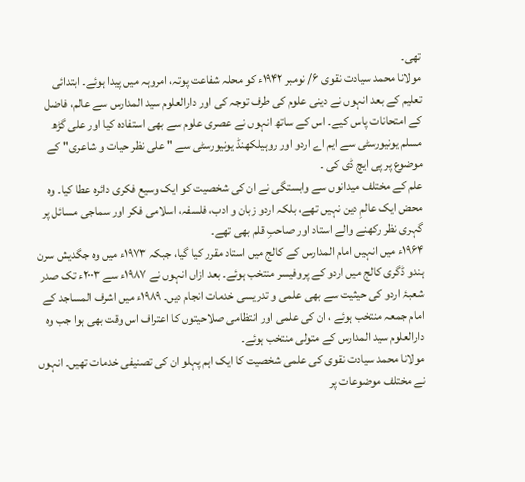تھی۔
مولانا محمد سیادت نقوی ۶/ نومبر ۱۹۴۲ء کو محلہ شفاعت پوتہ، امروہہ میں پیدا ہوئے۔ ابتدائی تعلیم کے بعد انہوں نے دینی علوم کی طرف توجہ کی اور دارالعلوم سید المدارس سے عالم، فاضل کے امتحانات پاس کیے۔ اس کے ساتھ انہوں نے عصری علوم سے بھی استفادہ کیا اور علی گڑھ مسلم یونیورسٹی سے ایم اے اردو اور روہیلکھنڈ یونیورسٹی سے " علی نظر حیات و شاعری" کے موضوع پر پی ایچ ڈی کی ۔
علم کے مختلف میدانوں سے وابستگی نے ان کی شخصیت کو ایک وسیع فکری دائرہ عطا کیا۔ وہ محض ایک عالمِ دین نہیں تھے، بلکہ اردو زبان و ادب، فلسفہ، اسلامی فکر اور سماجی مسائل پر گہری نظر رکھنے والے استاد اور صاحبِ قلم بھی تھے۔
۱۹۶۴ء میں انہیں امام المدارس کے کالج میں استاد مقرر کیا گیا، جبکہ ۱۹۷۳ء میں وہ جگدیش سرن ہندو ڈگری کالج میں اردو کے پروفیسر منتخب ہوئے۔ بعد ازاں انہوں نے ۱۹۸۷ء سے ۲۰۰۳ء تک صدر شعبۂ اردو کی حیثیت سے بھی علمی و تدریسی خدمات انجام دیں۔ ۱۹۸۹ء میں اشرف المساجد کے امام جمعہ منتخب ہوئے ، ان کی علمی اور انتظامی صلاحیتوں کا اعتراف اس وقت بھی ہوا جب وہ دارالعلوم سید المدارس کے متولی منتخب ہوئے۔
مولانا محمد سیادت نقوی کی علمی شخصیت کا ایک اہم پہلو ان کی تصنیفی خدمات تھیں۔ انہوں نے مختلف موضوعات پر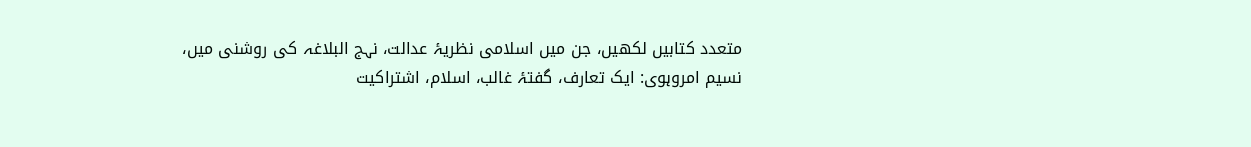متعدد کتابیں لکھیں، جن میں اسلامی نظریۂ عدالت، نہج البلاغہ کی روشنی میں، نسیم امروہوی: ایک تعارف، گفتۂ غالب، اسلام، اشتراکیت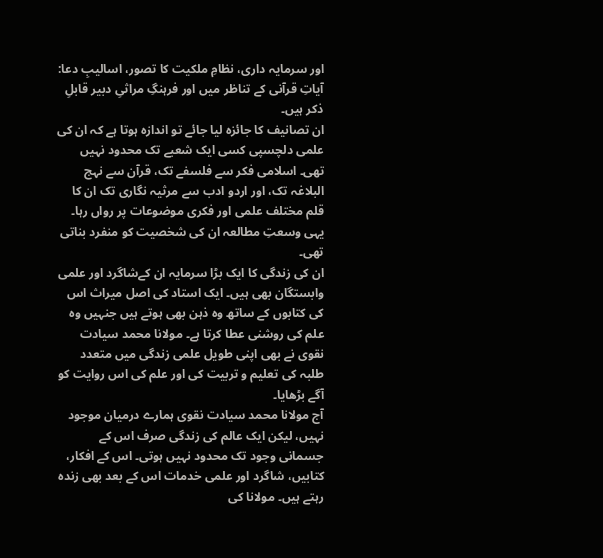اور سرمایہ داری، نظامِ ملکیت کا تصور، اسالیبِ دعا: آیاتِ قرآنی کے تناظر میں اور فرہنگِ مراثیِ دبیر قابلِ ذکر ہیں۔
ان تصانیف کا جائزہ لیا جائے تو اندازہ ہوتا ہے کہ ان کی علمی دلچسپی کسی ایک شعبے تک محدود نہیں تھی۔ اسلامی فکر سے فلسفے تک، قرآن سے نہج البلاغہ تک، اور اردو ادب سے مرثیہ نگاری تک ان کا قلم مختلف علمی اور فکری موضوعات پر رواں رہا۔ یہی وسعتِ مطالعہ ان کی شخصیت کو منفرد بناتی تھی۔
ان کی زندگی کا ایک بڑا سرمایہ ان کےشاگرد اور علمی وابستگان بھی ہیں۔ ایک استاد کی اصل میراث اس کی کتابوں کے ساتھ وہ ذہن بھی ہوتے ہیں جنہیں وہ علم کی روشنی عطا کرتا ہے۔ مولانا محمد سیادت نقوی نے بھی اپنی طویل علمی زندگی میں متعدد طلبہ کی تعلیم و تربیت کی اور علم کی اس روایت کو آگے بڑھایا۔
آج مولانا محمد سیادت نقوی ہمارے درمیان موجود نہیں، لیکن ایک عالم کی زندگی صرف اس کے جسمانی وجود تک محدود نہیں ہوتی۔ اس کے افکار، کتابیں، شاگرد اور علمی خدمات اس کے بعد بھی زندہ رہتے ہیں۔ مولانا کی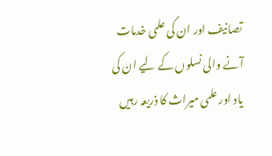تصانیف اور ان کی علمی خدمات آنے والی نسلوں کے لیے ان کی یاد اور علمی میراث کا ذریعہ رہیں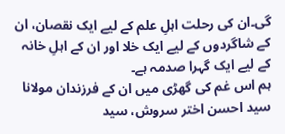گی۔ان کی رحلت اہلِ علم کے لیے ایک نقصان، ان کے شاگردوں کے لیے ایک خلا اور ان کے اہلِ خانہ کے لیے ایک گہرا صدمہ ہے۔
ہم اس غم کی گھڑی میں ان کے فرزندان مولانا سید احسن اختر سروش، سید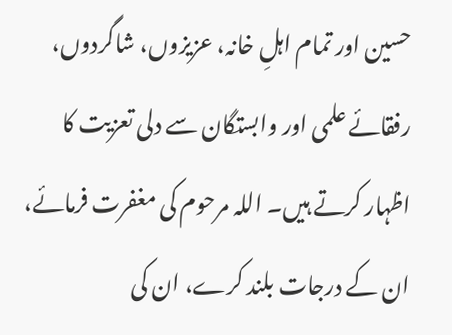حسین اور تمام اہلِ خانہ، عزیزوں، شاگردوں، رفقائے علمی اور وابستگان سے دلی تعزیت کا اظہار کرتے ہیں۔ اللہ مرحوم کی مغفرت فرمائے، ان کے درجات بلند کرے، ان کی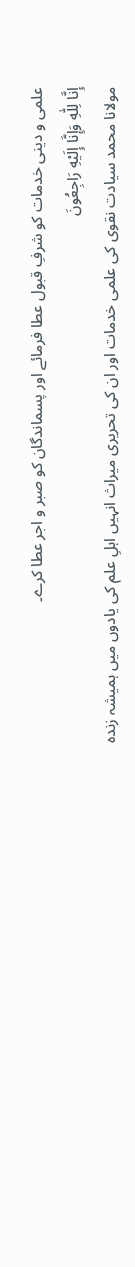علمی و دینی خدمات کو شرفِ قبول عطا فرمائے اور پسماندگان کو صبر و اجر عطا کرے۔
إِنَّا لِلّٰهِ وَإِنَّا إِلَيْهِ رَاجِعُونَ
مولانا محمد سیادت نقوی کی علمی خدمات اور ان کی تحریری میراث انہیں اہلِ علم کی یادوں میں ہمیشہ زندہ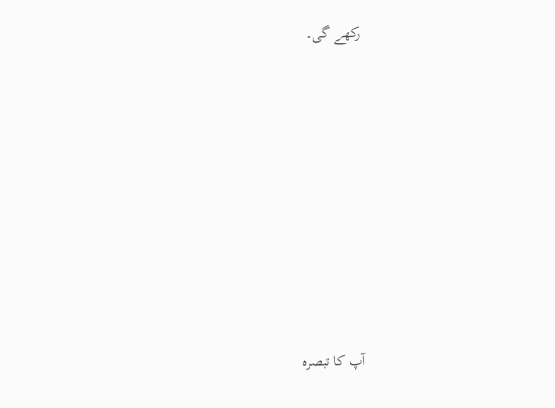رکھے گی۔









آپ کا تبصرہ